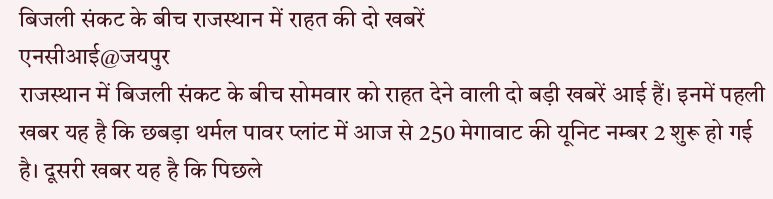बिजली संकट के बीच राजस्थान में राहत की दो खबरें
एनसीआई@जयपुर
राजस्थान में बिजली संकट के बीच सोमवार को राहत देने वाली दो बड़ी खबरें आई हैं। इनमें पहली खबर यह है कि छबड़ा थर्मल पावर प्लांट में आज से 250 मेगावाट की यूनिट नम्बर 2 शुरू हो गई है। दूसरी खबर यह है कि पिछले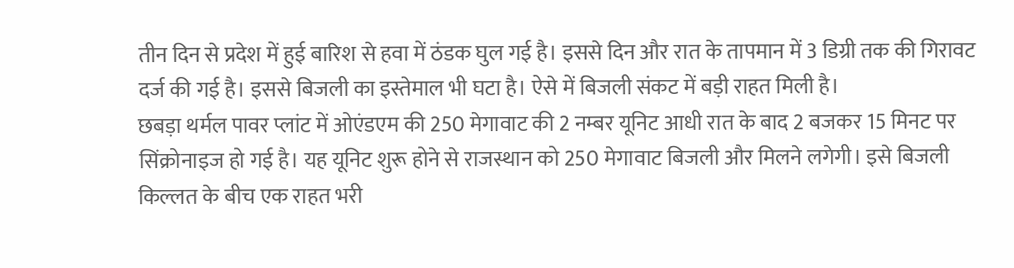तीन दिन से प्रदेश में हुई बारिश से हवा में ठंडक घुल गई है। इससे दिन और रात के तापमान में 3 डिग्री तक की गिरावट दर्ज की गई है। इससे बिजली का इस्तेमाल भी घटा है। ऐसे में बिजली संकट में बड़ी राहत मिली है।
छबड़ा थर्मल पावर प्लांट में ओएंडएम की 250 मेगावाट की 2 नम्बर यूनिट आधी रात के बाद 2 बजकर 15 मिनट पर सिंक्रोनाइज हो गई है। यह यूनिट शुरू होने से राजस्थान को 250 मेगावाट बिजली और मिलने लगेगी। इसे बिजली किल्लत के बीच एक राहत भरी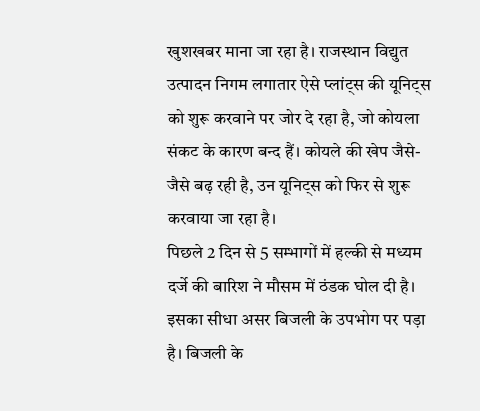खुशखबर माना जा रहा है। राजस्थान विद्युत उत्पादन निगम लगातार ऐसे प्लांट्स की यूनिट्स को शुरू करवाने पर जोर दे रहा है, जो कोयला संकट के कारण बन्द हैं। कोयले की खेप जैसे-जैसे बढ़ रही है, उन यूनिट्स को फिर से शुरू करवाया जा रहा है।
पिछले 2 दिन से 5 सम्भागों में हल्की से मध्यम दर्जे की बारिश ने मौसम में ठंडक घोल दी है। इसका सीधा असर बिजली के उपभोग पर पड़ा है। बिजली के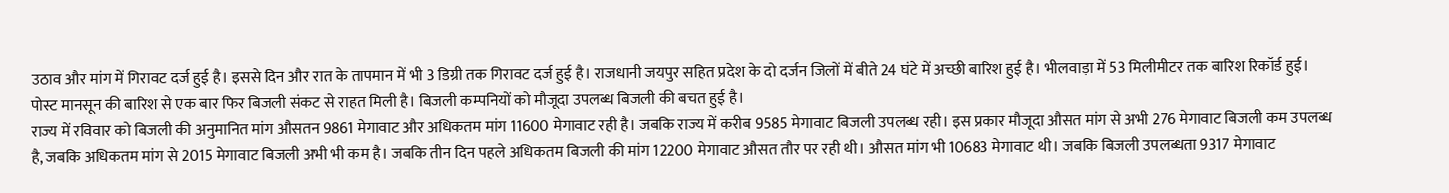उठाव और मांग में गिरावट दर्ज हुई है। इससे दिन और रात के तापमान में भी 3 डिग्री तक गिरावट दर्ज हुई है। राजधानी जयपुर सहित प्रदेश के दो दर्जन जिलों में बीते 24 घंटे में अच्छी बारिश हुई है। भीलवाड़ा में 53 मिलीमीटर तक बारिश रिकॉर्ड हुई। पोस्ट मानसून की बारिश से एक बार फिर बिजली संकट से राहत मिली है। बिजली कम्पनियों को मौजूदा उपलब्ध बिजली की बचत हुई है।
राज्य में रविवार को बिजली की अनुमानित मांग औसतन 9861 मेगावाट और अधिकतम मांग 11600 मेगावाट रही है। जबकि राज्य में करीब 9585 मेगावाट बिजली उपलब्ध रही। इस प्रकार मौजूदा औसत मांग से अभी 276 मेगावाट बिजली कम उपलब्ध है, जबकि अधिकतम मांग से 2015 मेगावाट बिजली अभी भी कम है। जबकि तीन दिन पहले अधिकतम बिजली की मांग 12200 मेगावाट औसत तौर पर रही थी। औसत मांग भी 10683 मेगावाट थी। जबकि बिजली उपलब्धता 9317 मेगावाट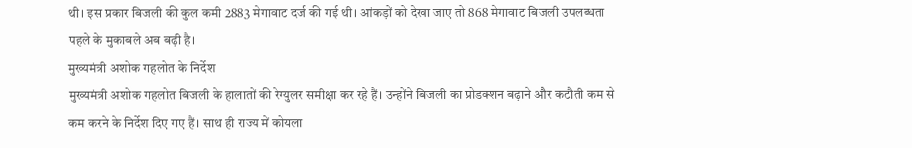थी। इस प्रकार बिजली की कुल कमी 2883 मेगावाट दर्ज की गई थी। आंकड़ों को देखा जाए तो 868 मेगावाट बिजली उपलब्धता पहले के मुकाबले अब बढ़ी है।
मुख्यमंत्री अशोक गहलोत के निर्देश
मुख्यमंत्री अशोक गहलोत बिजली के हालातों की रेग्युलर समीक्षा कर रहे हैं। उन्होंने बिजली का प्रोडक्शन बढ़ाने और कटौती कम से कम करने के निर्देश दिए गए हैं। साथ ही राज्य में कोयला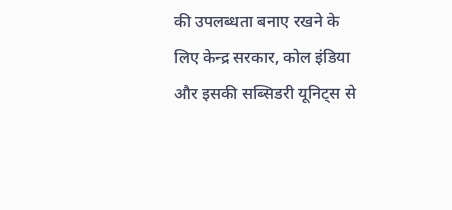की उपलब्धता बनाए रखने के लिए केन्द्र सरकार, कोल इंडिया और इसकी सब्सिडरी यूनिट्स से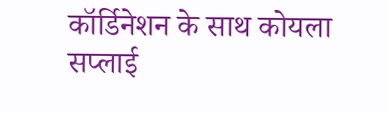कॉर्डिनेशन के साथ कोयला सप्लाई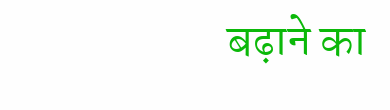बढ़ाने का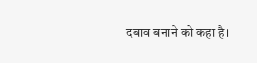दबाव बनाने को कहा है।